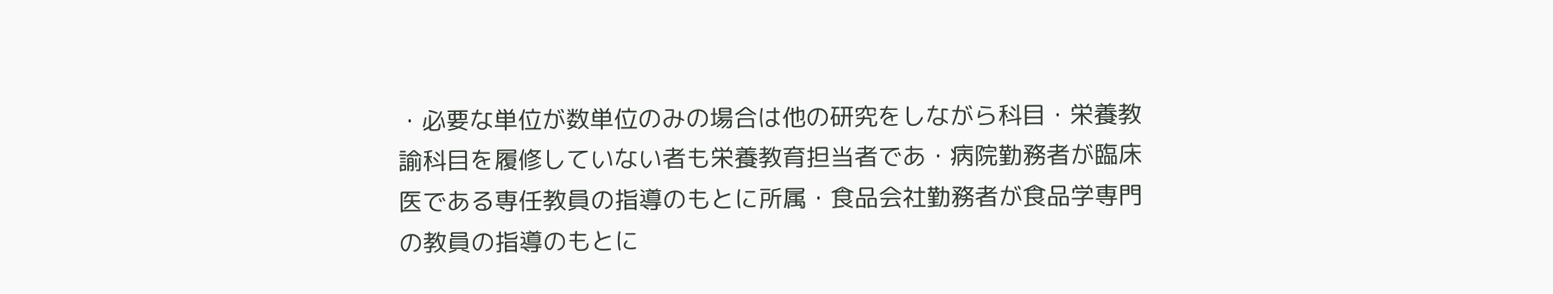・必要な単位が数単位のみの場合は他の研究をしながら科目・栄養教諭科目を履修していない者も栄養教育担当者であ・病院勤務者が臨床医である専任教員の指導のもとに所属・食品会社勤務者が食品学専門の教員の指導のもとに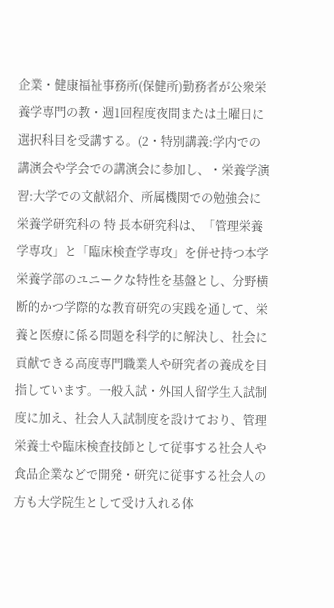企業・健康福祉事務所(保健所)勤務者が公衆栄養学専門の教・週1回程度夜間または土曜日に選択科目を受講する。(2・特別講義:学内での講演会や学会での講演会に参加し、・栄養学演習:大学での文献紹介、所属機関での勉強会に栄養学研究科の 特 長本研究科は、「管理栄養学専攻」と「臨床検査学専攻」を併せ持つ本学栄養学部のユニークな特性を基盤とし、分野横断的かつ学際的な教育研究の実践を通して、栄養と医療に係る問題を科学的に解決し、社会に貢献できる高度専門職業人や研究者の養成を目指しています。一般入試・外国人留学生入試制度に加え、社会人入試制度を設けており、管理栄養士や臨床検査技師として従事する社会人や食品企業などで開発・研究に従事する社会人の方も大学院生として受け入れる体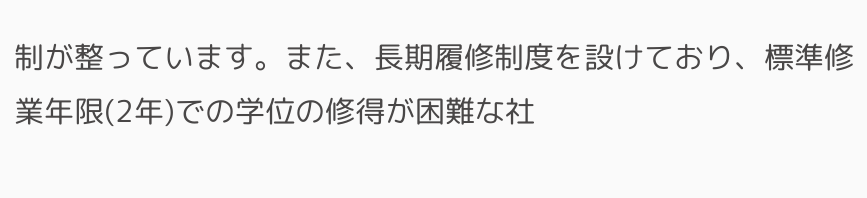制が整っています。また、長期履修制度を設けており、標準修業年限(2年)での学位の修得が困難な社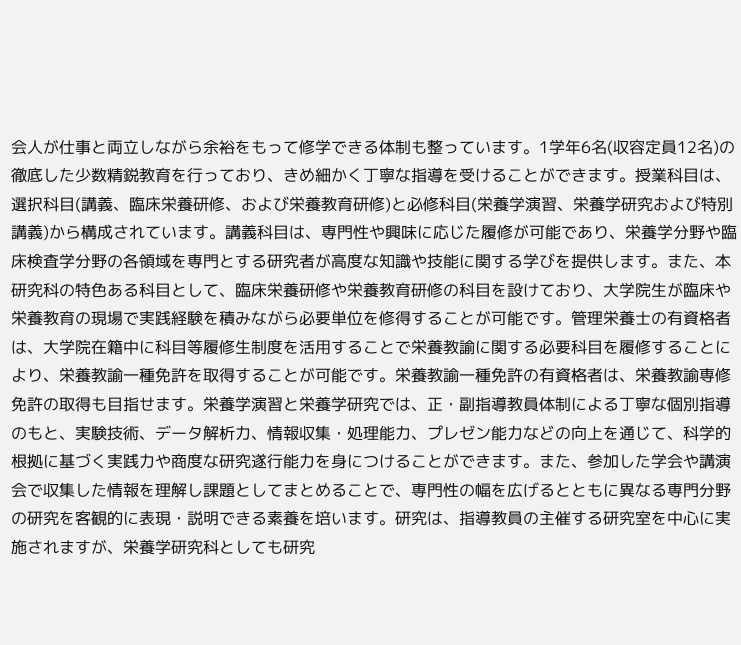会人が仕事と両立しながら余裕をもって修学できる体制も整っています。1学年6名(収容定員12名)の徹底した少数精鋭教育を行っており、きめ細かく丁寧な指導を受けることができます。授業科目は、選択科目(講義、臨床栄養研修、および栄養教育研修)と必修科目(栄養学演習、栄養学研究および特別講義)から構成されています。講義科目は、専門性や興味に応じた履修が可能であり、栄養学分野や臨床検査学分野の各領域を専門とする研究者が高度な知識や技能に関する学びを提供します。また、本研究科の特色ある科目として、臨床栄養研修や栄養教育研修の科目を設けており、大学院生が臨床や栄養教育の現場で実践経験を積みながら必要単位を修得することが可能です。管理栄養士の有資格者は、大学院在籍中に科目等履修生制度を活用することで栄養教諭に関する必要科目を履修することにより、栄養教諭一種免許を取得することが可能です。栄養教諭一種免許の有資格者は、栄養教諭専修免許の取得も目指せます。栄養学演習と栄養学研究では、正・副指導教員体制による丁寧な個別指導のもと、実験技術、データ解析力、情報収集・処理能力、プレゼン能力などの向上を通じて、科学的根拠に基づく実践力や商度な研究遂行能力を身につけることができます。また、参加した学会や講演会で収集した情報を理解し課題としてまとめることで、専門性の幅を広げるとともに異なる専門分野の研究を客観的に表現・説明できる素養を培います。研究は、指導教員の主催する研究室を中心に実施されますが、栄養学研究科としても研究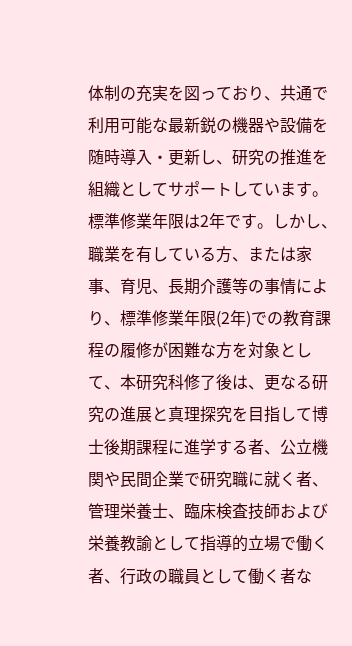体制の充実を図っており、共通で利用可能な最新鋭の機器や設備を随時導入・更新し、研究の推進を組織としてサポートしています。標準修業年限は2年です。しかし、職業を有している方、または家事、育児、長期介護等の事情により、標準修業年限(2年)での教育課程の履修が困難な方を対象として、本研究科修了後は、更なる研究の進展と真理探究を目指して博士後期課程に進学する者、公立機関や民間企業で研究職に就く者、管理栄養士、臨床検査技師および栄養教諭として指導的立場で働く者、行政の職員として働く者な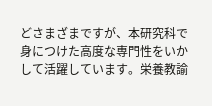どさまざまですが、本研究科で身につけた高度な専門性をいかして活躍しています。栄養教諭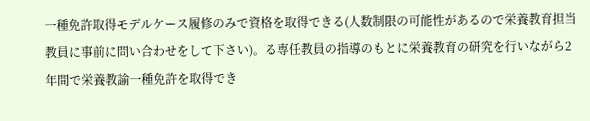一種免許取得モデルケース履修のみで資格を取得できる(人数制限の可能性があるので栄養教育担当教員に事前に問い合わせをして下さい)。る専任教員の指導のもとに栄養教育の研究を行いながら2年間で栄養教諭一種免許を取得でき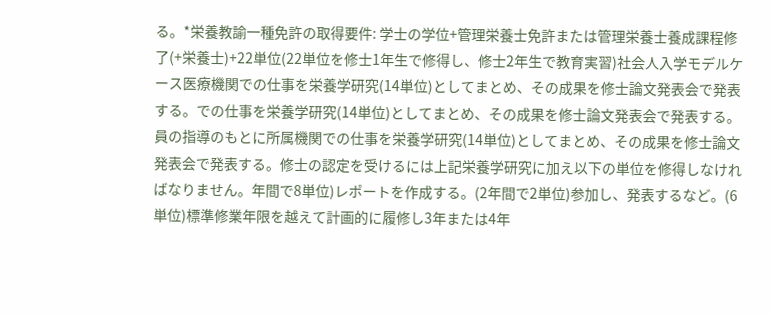る。*栄養教諭一種免許の取得要件: 学士の学位+管理栄養士免許または管理栄養士養成課程修了(+栄養士)+22単位(22単位を修士1年生で修得し、修士2年生で教育実習)社会人入学モデルケース医療機関での仕事を栄養学研究(14単位)としてまとめ、その成果を修士論文発表会で発表する。での仕事を栄養学研究(14単位)としてまとめ、その成果を修士論文発表会で発表する。員の指導のもとに所属機関での仕事を栄養学研究(14単位)としてまとめ、その成果を修士論文発表会で発表する。修士の認定を受けるには上記栄養学研究に加え以下の単位を修得しなければなりません。年間で8単位)レポートを作成する。(2年間で2単位)参加し、発表するなど。(6単位)標準修業年限を越えて計画的に履修し3年または4年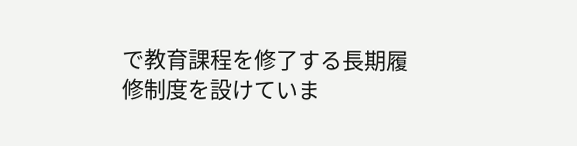で教育課程を修了する長期履修制度を設けていま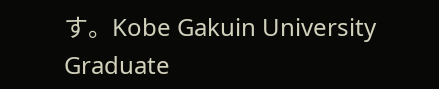す。Kobe Gakuin University Graduate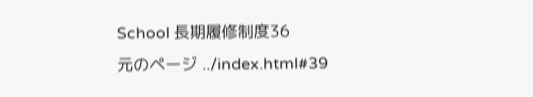School 長期履修制度36
元のページ ../index.html#39